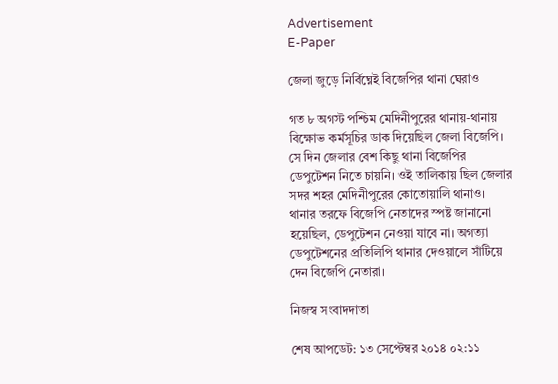Advertisement
E-Paper

জেলা জুড়ে নির্বিঘ্নেই বিজেপির থানা ঘেরাও

গত ৮ অগস্ট পশ্চিম মেদিনীপুরের থানায়-থানায় বিক্ষোভ কর্মসূচির ডাক দিয়েছিল জেলা বিজেপি। সে দিন জেলার বেশ কিছু থানা বিজেপির ডেপুটেশন নিতে চায়নি। ওই তালিকায় ছিল জেলার সদর শহর মেদিনীপুরের কোতোয়ালি থানাও। থানার তরফে বিজেপি নেতাদের স্পষ্ট জানানো হয়েছিল, ডেপুটেশন নেওয়া যাবে না। অগত্যা ডেপুটেশনের প্রতিলিপি থানার দেওয়ালে সাঁটিয়ে দেন বিজেপি নেতারা।

নিজস্ব সংবাদদাতা

শেষ আপডেট: ১৩ সেপ্টেম্বর ২০১৪ ০২:১১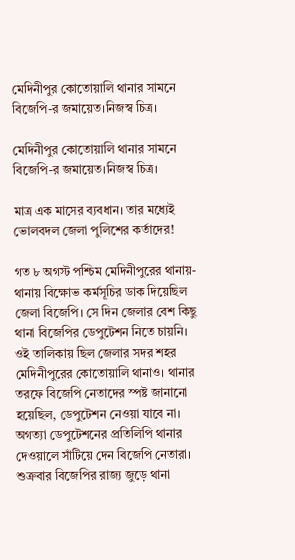মেদিনীপুর কোতোয়ালি থানার সামনে বিজেপি-র জমায়েত।নিজস্ব চিত্র।

মেদিনীপুর কোতোয়ালি থানার সামনে বিজেপি-র জমায়েত।নিজস্ব চিত্র।

মাত্র এক মাসের ব্যবধান। তার মধ্যেই ভোলবদল জেলা পুলিশের কর্তাদের!

গত ৮ অগস্ট পশ্চিম মেদিনীপুরের থানায়-থানায় বিক্ষোভ কর্মসূচির ডাক দিয়েছিল জেলা বিজেপি। সে দিন জেলার বেশ কিছু থানা বিজেপির ডেপুটেশন নিতে চায়নি। ওই তালিকায় ছিল জেলার সদর শহর মেদিনীপুরের কোতোয়ালি থানাও। থানার তরফে বিজেপি নেতাদের স্পষ্ট জানানো হয়েছিল, ডেপুটেশন নেওয়া যাবে না। অগত্যা ডেপুটেশনের প্রতিলিপি থানার দেওয়ালে সাঁটিয়ে দেন বিজেপি নেতারা। শুক্রবার বিজেপির রাজ্য জুড়ে থানা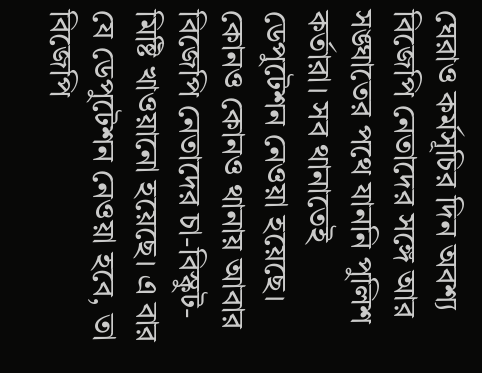ঘেরাও কর্মসূচির দিন অবশ্য বিজেপি নেতাদের সঙ্গে আর সঙ্ঘাতের পথে যাননি পুলিশ কর্তারা। সব থানাতেই ডেপুটেশন নেওয়া হয়েছে। কোনও কোনও থানায় আবার বিজেপি নেতাদের চা-বিস্কুট-মিষ্টি খাওয়ানো হয়েছে। এ বার যে ডেপুটেশন নেওয়া হবে, তা বিজেপি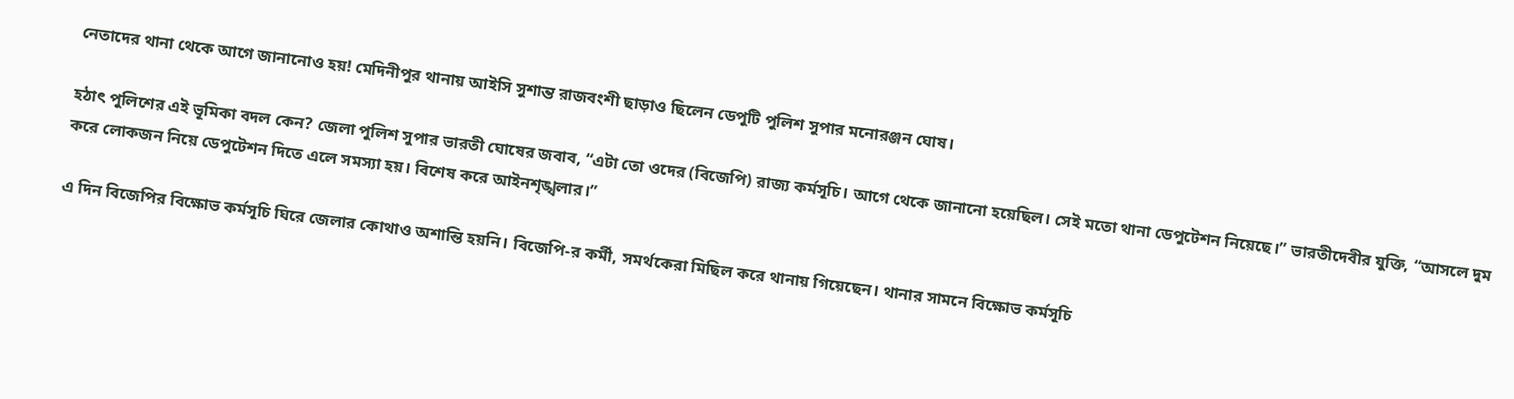নেতাদের থানা থেকে আগে জানানোও হয়! মেদিনীপুর থানায় আইসি সুশান্ত রাজবংশী ছাড়াও ছিলেন ডেপুটি পুলিশ সুপার মনোরঞ্জন ঘোষ।

হঠাৎ পুলিশের এই ভূমিকা বদল কেন? জেলা পুলিশ সুপার ভারতী ঘোষের জবাব, “এটা তো ওদের (বিজেপি) রাজ্য কর্মসূচি। আগে থেকে জানানো হয়েছিল। সেই মতো থানা ডেপুটেশন নিয়েছে।” ভারতীদেবীর যুক্তি, “আসলে দুম করে লোকজন নিয়ে ডেপুটেশন দিতে এলে সমস্যা হয়। বিশেষ করে আইনশৃঙ্খলার।”

এ দিন বিজেপির বিক্ষোভ কর্মসূচি ঘিরে জেলার কোথাও অশান্তি হয়নি। বিজেপি-র কর্মী, সমর্থকেরা মিছিল করে থানায় গিয়েছেন। থানার সামনে বিক্ষোভ কর্মসূচি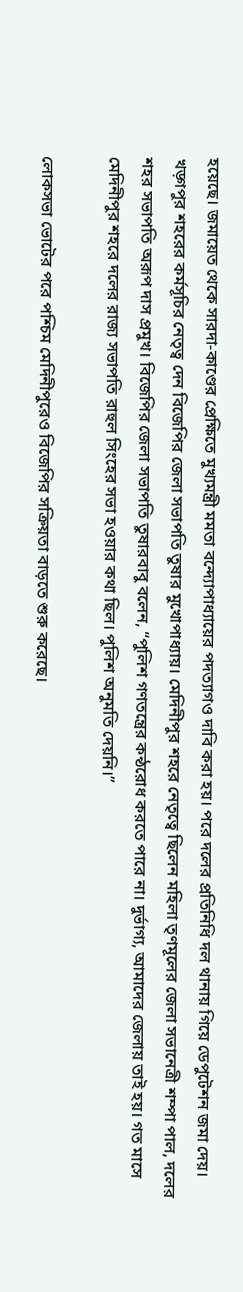হয়েছে। জমায়েত থেকে সারদা-কাণ্ডের প্রেক্ষিতে মুখ্যমন্ত্রী মমতা বন্দ্যোপাধ্যায়ের পদত্যাগও দাবি করা হয়। পরে দলের প্রতিনিধি দল থানায় গিয়ে ডেপুটেশন জমা দেয়। খড়্গপুর শহরের কর্মসূচির নেতৃত্ব দেন বিজেপির জেলা সভাপতি তুষার মুখোপাধ্যায়। মেদিনীপুর শহরে নেতৃত্বে ছিলেন মহিলা তৃণমূলের জেলা সভানেত্রী শম্পা পাল, দলের শহর সভাপতি অরূপ দাস প্রমুখ। বিজেপির জেলা সভাপতি তুষারবাবু বলেন, “পুলিশ গণতন্ত্রের কন্ঠরোধ করতে পারে না। দুর্ভাগ্য, আমাদের জেলায় তাই হয়। গত মাসে মেদিনীপুর শহরে দলের রাজ্য সভাপতি রাহুল সিংহের সভা হওয়ার কথা ছিল। পুলিশ অনুমতি দেয়নি।”

লোকসভা ভোটের পরে পশ্চিম মেদিনীপুরেও বিজেপির সক্রিয়তা বাড়তে শুরু করেছে।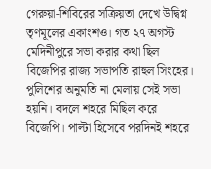গেরুয়া-শিবিরের সক্রিয়তা দেখে উদ্বিগ্ন তৃণমূলের একাংশও। গত ২৭ অগস্ট মেদিনীপুরে সভা করার কথা ছিল বিজেপির রাজ্য সভাপতি রাহুল সিংহের। পুলিশের অনুমতি না মেলায় সেই সভা হয়নি। বদলে শহরে মিছিল করে বিজেপি। পাল্টা হিসেবে পরদিনই শহরে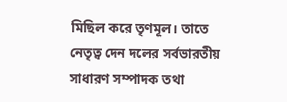মিছিল করে তৃণমূল। তাতে নেতৃত্ব দেন দলের সর্বভারতীয় সাধারণ সম্পাদক তথা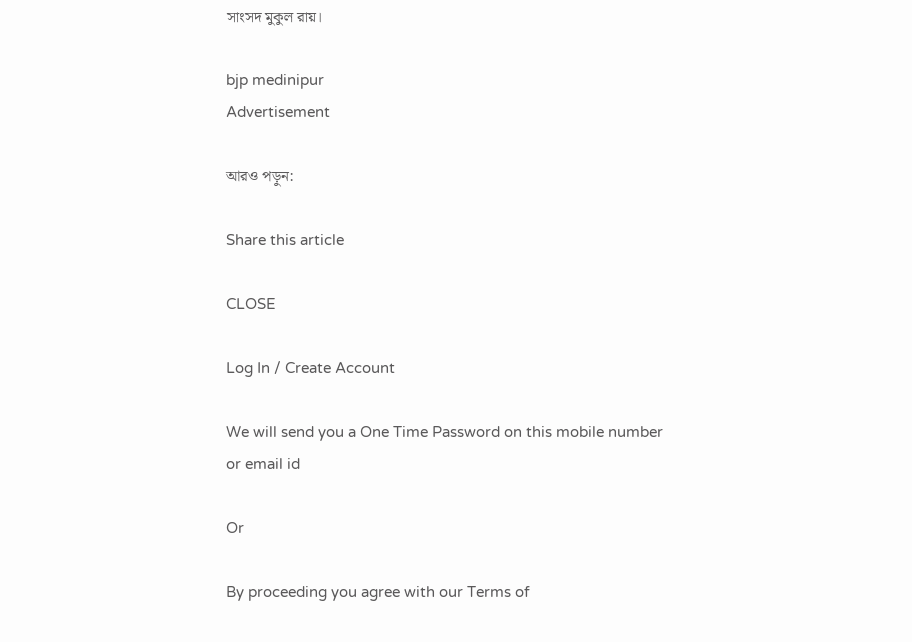সাংসদ মুকুল রায়।

bjp medinipur
Advertisement

আরও পড়ুন:

Share this article

CLOSE

Log In / Create Account

We will send you a One Time Password on this mobile number or email id

Or

By proceeding you agree with our Terms of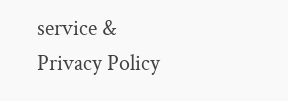service & Privacy Policy